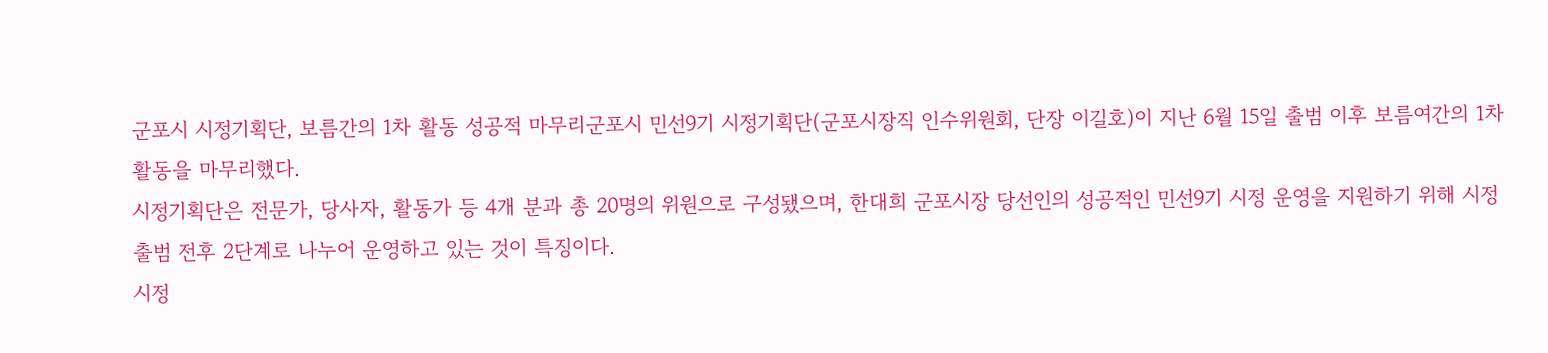군포시 시정기획단, 보름간의 1차 활동 성공적 마무리군포시 민선9기 시정기획단(군포시장직 인수위원회, 단장 이길호)이 지난 6월 15일 출범 이후 보름여간의 1차 활동을 마무리했다.
시정기획단은 전문가, 당사자, 활동가 등 4개 분과 총 20명의 위원으로 구성됐으며, 한대희 군포시장 당선인의 성공적인 민선9기 시정 운영을 지원하기 위해 시정 출범 전후 2단계로 나누어 운영하고 있는 것이 특징이다.
시정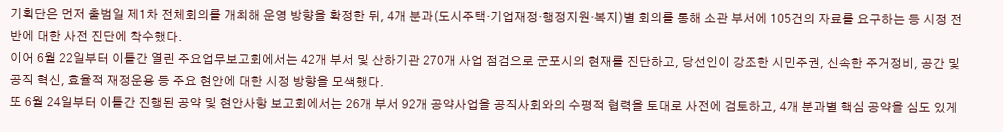기획단은 먼저 출범일 제1차 전체회의를 개최해 운영 방향을 확정한 뒤, 4개 분과(도시주택·기업재정·행정지원·복지)별 회의를 통해 소관 부서에 105건의 자료를 요구하는 등 시정 전반에 대한 사전 진단에 착수했다.
이어 6월 22일부터 이틀간 열린 주요업무보고회에서는 42개 부서 및 산하기관 270개 사업 점검으로 군포시의 현재를 진단하고, 당선인이 강조한 시민주권, 신속한 주거정비, 공간 및 공직 혁신, 효율적 재정운용 등 주요 현안에 대한 시정 방향을 모색했다.
또 6월 24일부터 이틀간 진행된 공약 및 현안사항 보고회에서는 26개 부서 92개 공약사업을 공직사회와의 수평적 협력을 토대로 사전에 검토하고, 4개 분과별 핵심 공약을 심도 있게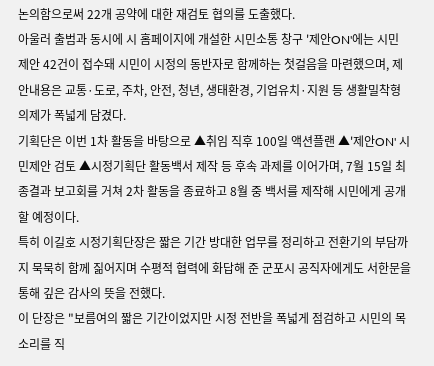논의함으로써 22개 공약에 대한 재검토 협의를 도출했다.
아울러 출범과 동시에 시 홈페이지에 개설한 시민소통 창구 '제안ON'에는 시민 제안 42건이 접수돼 시민이 시정의 동반자로 함께하는 첫걸음을 마련했으며, 제안내용은 교통·도로, 주차, 안전, 청년, 생태환경, 기업유치·지원 등 생활밀착형 의제가 폭넓게 담겼다.
기획단은 이번 1차 활동을 바탕으로 ▲취임 직후 100일 액션플랜 ▲'제안ON' 시민제안 검토 ▲시정기획단 활동백서 제작 등 후속 과제를 이어가며, 7월 15일 최종결과 보고회를 거쳐 2차 활동을 종료하고 8월 중 백서를 제작해 시민에게 공개할 예정이다.
특히 이길호 시정기획단장은 짧은 기간 방대한 업무를 정리하고 전환기의 부담까지 묵묵히 함께 짊어지며 수평적 협력에 화답해 준 군포시 공직자에게도 서한문을 통해 깊은 감사의 뜻을 전했다.
이 단장은 "보름여의 짧은 기간이었지만 시정 전반을 폭넓게 점검하고 시민의 목소리를 직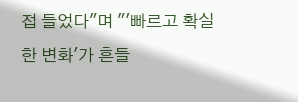접 들었다"며 "'빠르고 확실한 변화'가 흔들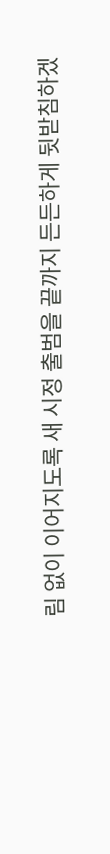림 없이 이어지도록 새 시정 출범을 끝까지 든든하게 뒷받침하겠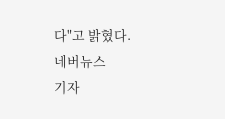다"고 밝혔다.
네버뉴스
기자